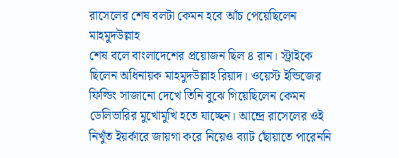রাসেলের শেষ বলটা কেমন হবে আঁচ পেয়েছিলেন মাহমুদউল্লাহ
শেষ বলে বাংলাদেশের প্রয়োজন ছিল ৪ রান। স্ট্রাইকে ছিলেন অধিনায়ক মাহমুদউল্লাহ রিয়াদ। ওয়েস্ট ইন্ডিজের ফিল্ডিং সাজানো দেখে তিনি বুঝে গিয়েছিলেন কেমন ডেলিভারির মুখোমুখি হতে যাচ্ছেন। আন্দ্রে রাসেলের ওই নিখুঁত ইয়র্কারে জায়গা করে নিয়েও ব্যাট ছোঁয়াতে পারেননি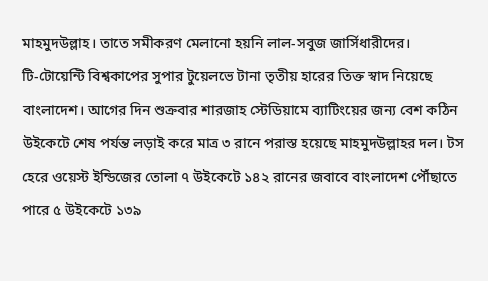মাহমুদউল্লাহ। তাতে সমীকরণ মেলানো হয়নি লাল-সবুজ জার্সিধারীদের।
টি-টোয়েন্টি বিশ্বকাপের সুপার টুয়েলভে টানা তৃতীয় হারের তিক্ত স্বাদ নিয়েছে বাংলাদেশ। আগের দিন শুক্রবার শারজাহ স্টেডিয়ামে ব্যাটিংয়ের জন্য বেশ কঠিন উইকেটে শেষ পর্যন্ত লড়াই করে মাত্র ৩ রানে পরাস্ত হয়েছে মাহমুদউল্লাহর দল। টস হেরে ওয়েস্ট ইন্ডিজের তোলা ৭ উইকেটে ১৪২ রানের জবাবে বাংলাদেশ পৌঁছাতে পারে ৫ উইকেটে ১৩৯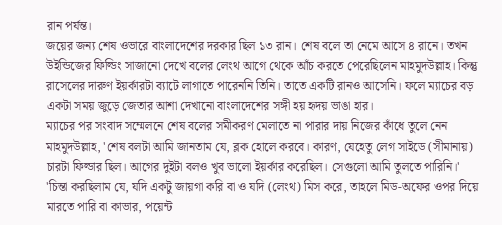রান পর্যন্ত।
জয়ের জন্য শেষ ওভারে বাংলাদেশের দরকার ছিল ১৩ রান। শেষ বলে তা নেমে আসে ৪ রানে। তখন উইন্ডিজের ফিল্ডিং সাজানো দেখে বলের লেংথ আগে থেকে আঁচ করতে পেরেছিলেন মাহমুদউল্লাহ। কিন্তু রাসেলের দারুণ ইয়র্কারটা ব্যাটে লাগাতে পারেননি তিনি। তাতে একটি রানও আসেনি। ফলে ম্যাচের বড় একটা সময় জুড়ে জেতার আশা দেখানো বাংলাদেশের সঙ্গী হয় হৃদয় ভাঙা হার।
ম্যাচের পর সংবাদ সম্মেলনে শেষ বলের সমীকরণ মেলাতে না পারার দায় নিজের কাঁধে তুলে নেন মাহমুদউল্লাহ, 'শেষ বলটা আমি জানতাম যে, ব্লক হোলে করবে। কারণ, যেহেতু লেগ সাইডে (সীমানায়) চারটা ফিল্ডার ছিল। আগের দুইটা বলও খুব ভালো ইয়র্কার করেছিল। সেগুলো আমি তুলতে পারিনি।'
'চিন্তা করছিলাম যে, যদি একটু জায়গা করি বা ও যদি (লেংথ) মিস করে, তাহলে মিড-অফের ওপর দিয়ে মারতে পারি বা কাভার, পয়েন্ট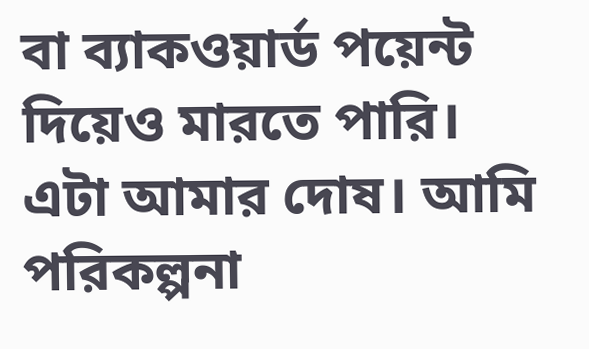বা ব্যাকওয়ার্ড পয়েন্ট দিয়েও মারতে পারি। এটা আমার দোষ। আমি পরিকল্পনা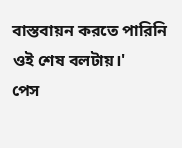বাস্তবায়ন করতে পারিনি ওই শেষ বলটায়।'
পেস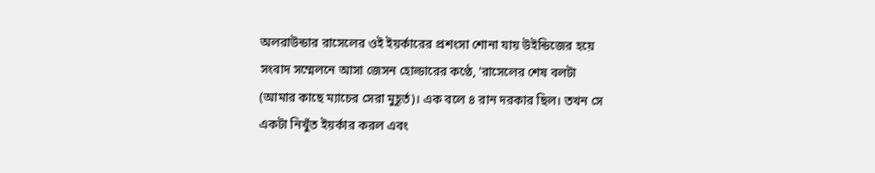অলরাউন্ডার রাসেলের ওই ইয়র্কারের প্রশংসা শোনা যায় উইন্ডিজের হয়ে সংবাদ সম্মেলনে আসা জেসন হোল্ডারের কণ্ঠে, 'রাসেলের শেষ বলটা (আমার কাছে ম্যাচের সেরা মুহূর্ত)। এক বলে ৪ রান দরকার ছিল। তখন সে একটা নিখুঁত ইয়র্কার করল এবং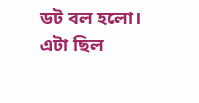ডট বল হলো। এটা ছিল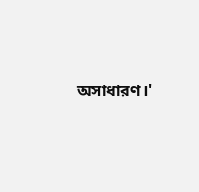অসাধারণ।'